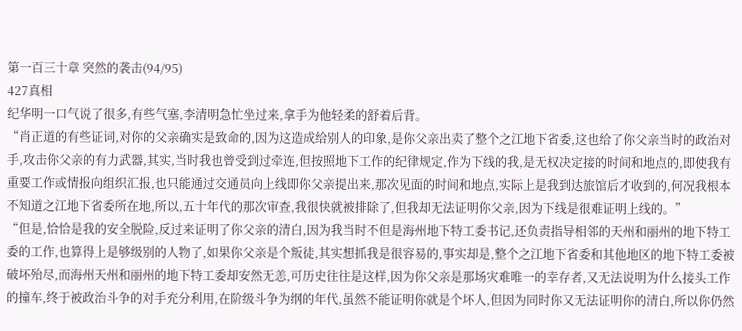第一百三十章 突然的袭击(94/95)
427真相
纪华明一口气说了很多,有些气塞,李清明急忙坐过来,拿手为他轻柔的舒着后背。
“肖正道的有些证词,对你的父亲确实是致命的,因为这造成给别人的印象,是你父亲出卖了整个之江地下省委,这也给了你父亲当时的政治对手,攻击你父亲的有力武器,其实,当时我也曾受到过牵连,但按照地下工作的纪律规定,作为下线的我,是无权决定接的时间和地点的,即使我有重要工作或情报向组织汇报,也只能通过交通员向上线即你父亲提出来,那次见面的时间和地点,实际上是我到达旅馆后才收到的,何况我根本不知道之江地下省委所在地,所以,五十年代的那次审查,我很快就被排除了,但我却无法证明你父亲,因为下线是很难证明上线的。”
“但是,恰恰是我的安全脱险,反过来证明了你父亲的清白,因为我当时不但是海州地下特工委书记,还负责指导相邻的天州和丽州的地下特工委的工作,也算得上是够级别的人物了,如果你父亲是个叛徒,其实想抓我是很容易的,事实却是,整个之江地下省委和其他地区的地下特工委被破坏殆尽,而海州天州和丽州的地下特工委却安然无恙,可历史往往是这样,因为你父亲是那场灾难唯一的幸存者,又无法说明为什么接头工作的撞车,终于被政治斗争的对手充分利用,在阶级斗争为纲的年代,虽然不能证明你就是个坏人,但因为同时你又无法证明你的清白,所以你仍然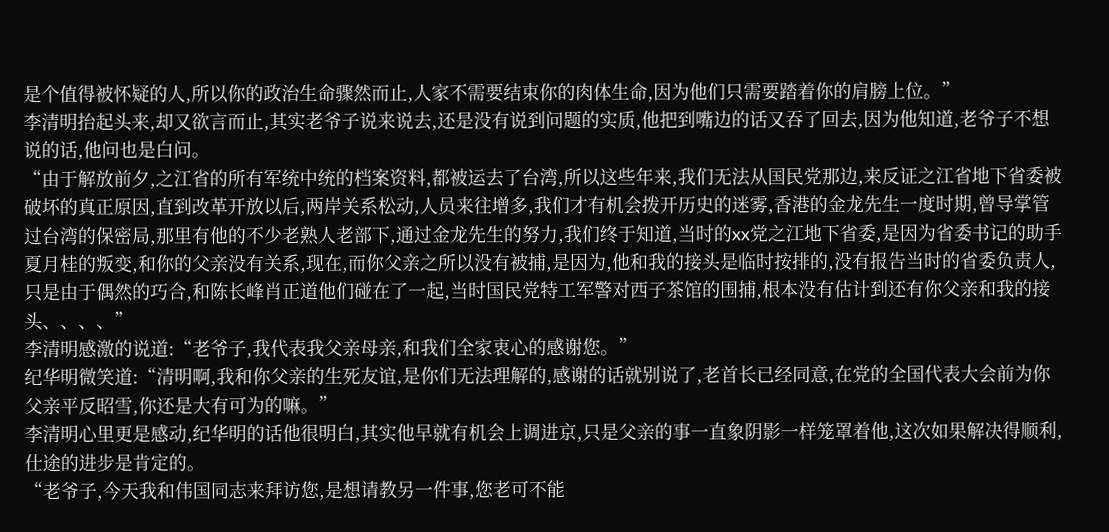是个值得被怀疑的人,所以你的政治生命骤然而止,人家不需要结束你的肉体生命,因为他们只需要踏着你的肩膀上位。”
李清明抬起头来,却又欲言而止,其实老爷子说来说去,还是没有说到问题的实质,他把到嘴边的话又吞了回去,因为他知道,老爷子不想说的话,他问也是白问。
“由于解放前夕,之江省的所有军统中统的档案资料,都被运去了台湾,所以这些年来,我们无法从国民党那边,来反证之江省地下省委被破坏的真正原因,直到改革开放以后,两岸关系松动,人员来往增多,我们才有机会拨开历史的迷雾,香港的金龙先生一度时期,曾导掌管过台湾的保密局,那里有他的不少老熟人老部下,通过金龙先生的努力,我们终于知道,当时的xx党之江地下省委,是因为省委书记的助手夏月桂的叛变,和你的父亲没有关系,现在,而你父亲之所以没有被捕,是因为,他和我的接头是临时按排的,没有报告当时的省委负责人,只是由于偶然的巧合,和陈长峰肖正道他们碰在了一起,当时国民党特工军警对西子茶馆的围捕,根本没有估计到还有你父亲和我的接头、、、、”
李清明感激的说道:“老爷子,我代表我父亲母亲,和我们全家衷心的感谢您。”
纪华明微笑道:“清明啊,我和你父亲的生死友谊,是你们无法理解的,感谢的话就别说了,老首长已经同意,在党的全国代表大会前为你父亲平反昭雪,你还是大有可为的嘛。”
李清明心里更是感动,纪华明的话他很明白,其实他早就有机会上调进京,只是父亲的事一直象阴影一样笼罩着他,这次如果解决得顺利,仕途的进步是肯定的。
“老爷子,今天我和伟国同志来拜访您,是想请教另一件事,您老可不能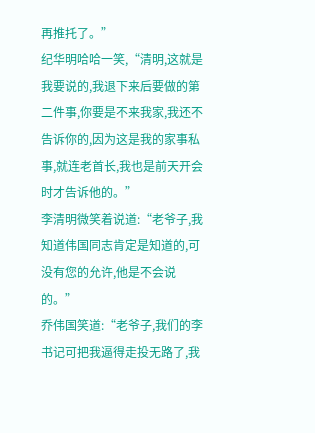再推托了。”
纪华明哈哈一笑,“清明,这就是我要说的,我退下来后要做的第二件事,你要是不来我家,我还不告诉你的,因为这是我的家事私事,就连老首长,我也是前天开会时才告诉他的。”
李清明微笑着说道:“老爷子,我知道伟国同志肯定是知道的,可没有您的允许,他是不会说的。”
乔伟国笑道:“老爷子,我们的李书记可把我逼得走投无路了,我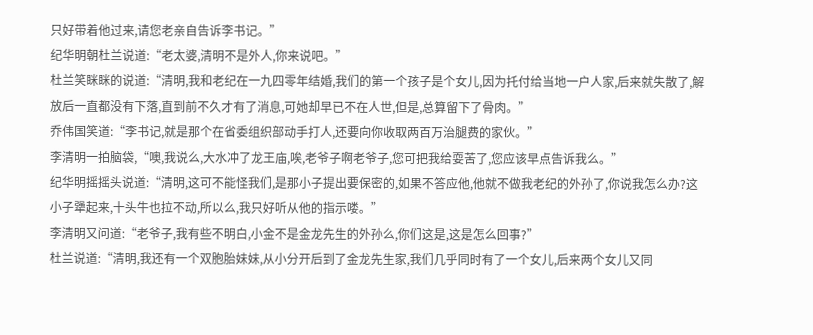只好带着他过来,请您老亲自告诉李书记。”
纪华明朝杜兰说道:“老太婆,清明不是外人,你来说吧。”
杜兰笑眯眯的说道:“清明,我和老纪在一九四零年结婚,我们的第一个孩子是个女儿,因为托付给当地一户人家,后来就失散了,解放后一直都没有下落,直到前不久才有了消息,可她却早已不在人世,但是,总算留下了骨肉。”
乔伟国笑道:“李书记,就是那个在省委组织部动手打人,还要向你收取两百万治腿费的家伙。”
李清明一拍脑袋,“噢,我说么,大水冲了龙王庙,唉,老爷子啊老爷子,您可把我给耍苦了,您应该早点告诉我么。”
纪华明摇摇头说道:“清明,这可不能怪我们,是那小子提出要保密的,如果不答应他,他就不做我老纪的外孙了,你说我怎么办?这小子犟起来,十头牛也拉不动,所以么,我只好听从他的指示喽。”
李清明又问道:“老爷子,我有些不明白,小金不是金龙先生的外孙么,你们这是,这是怎么回事?”
杜兰说道:“清明,我还有一个双胞胎妹妹,从小分开后到了金龙先生家,我们几乎同时有了一个女儿,后来两个女儿又同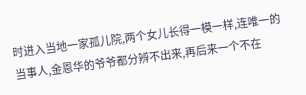时进入当地一家孤儿院,两个女儿长得一模一样,连唯一的当事人,金恩华的爷爷都分辨不出来,再后来一个不在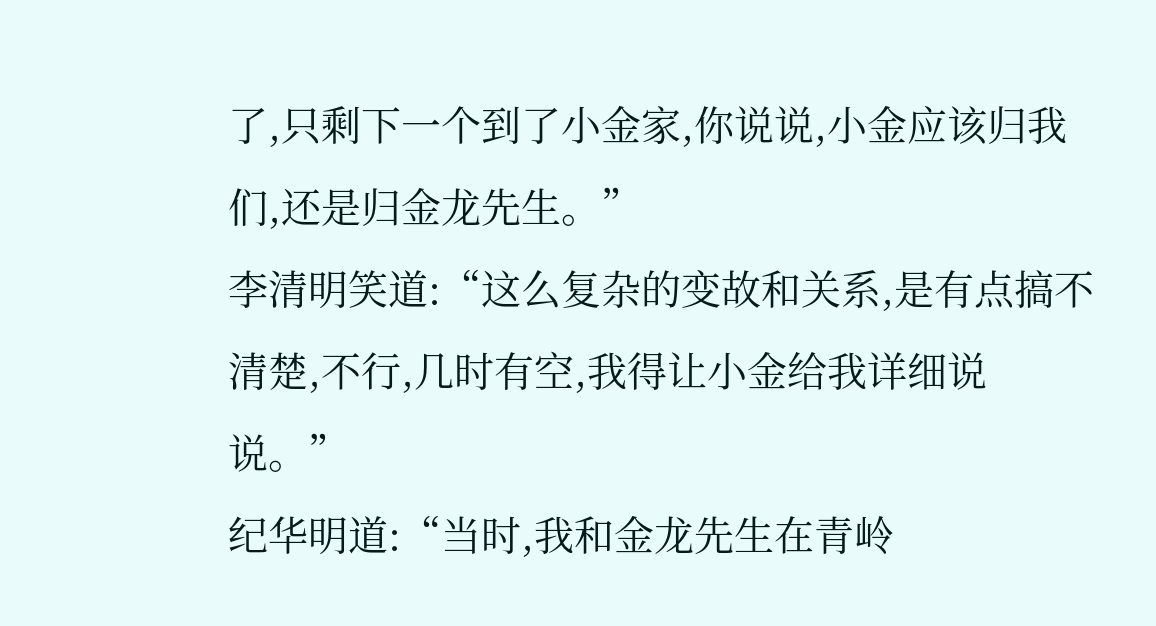了,只剩下一个到了小金家,你说说,小金应该归我们,还是归金龙先生。”
李清明笑道:“这么复杂的变故和关系,是有点搞不清楚,不行,几时有空,我得让小金给我详细说说。”
纪华明道:“当时,我和金龙先生在青岭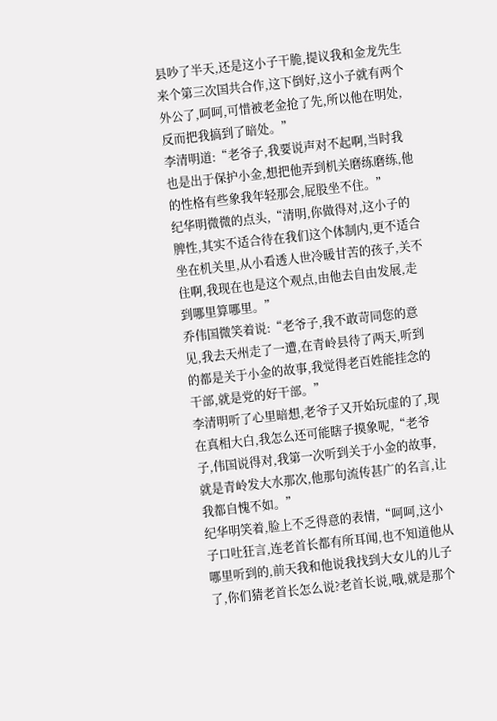县吵了半天,还是这小子干脆,提议我和金龙先生来个第三次国共合作,这下倒好,这小子就有两个外公了,呵呵,可惜被老金抢了先,所以他在明处,反而把我搞到了暗处。”
李清明道:“老爷子,我要说声对不起啊,当时我也是出于保护小金,想把他弄到机关磨练磨练,他的性格有些象我年轻那会,屁股坐不住。”
纪华明微微的点头,“清明,你做得对,这小子的脾性,其实不适合待在我们这个体制内,更不适合坐在机关里,从小看透人世冷暖甘苦的孩子,关不住啊,我现在也是这个观点,由他去自由发展,走到哪里算哪里。”
乔伟国微笑着说:“老爷子,我不敢苛同您的意见,我去天州走了一遭,在青岭县待了两天,听到的都是关于小金的故事,我觉得老百姓能挂念的干部,就是党的好干部。”
李清明听了心里暗想,老爷子又开始玩虚的了,现在真相大白,我怎么还可能瞎子摸象呢,“老爷子,伟国说得对,我第一次听到关于小金的故事,就是青岭发大水那次,他那句流传甚广的名言,让我都自愧不如。”
纪华明笑着,脸上不乏得意的表情,“呵呵,这小子口吐狂言,连老首长都有所耳闻,也不知道他从哪里听到的,前天我和他说我找到大女儿的儿子了,你们猜老首长怎么说?老首长说,哦,就是那个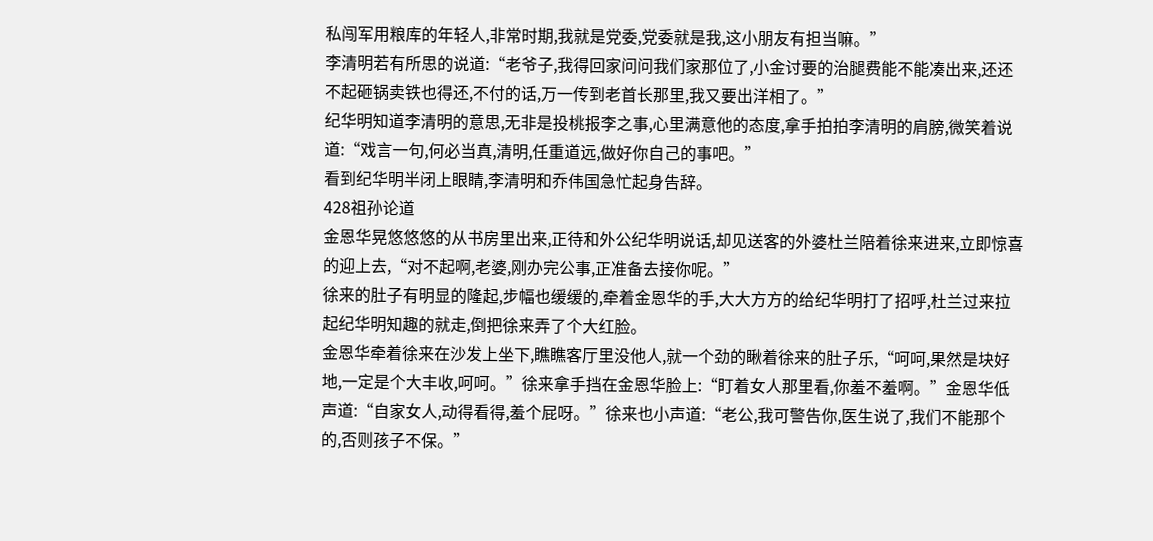私闯军用粮库的年轻人,非常时期,我就是党委,党委就是我,这小朋友有担当嘛。”
李清明若有所思的说道:“老爷子,我得回家问问我们家那位了,小金讨要的治腿费能不能凑出来,还还不起砸锅卖铁也得还,不付的话,万一传到老首长那里,我又要出洋相了。”
纪华明知道李清明的意思,无非是投桃报李之事,心里满意他的态度,拿手拍拍李清明的肩膀,微笑着说道:“戏言一句,何必当真,清明,任重道远,做好你自己的事吧。”
看到纪华明半闭上眼睛,李清明和乔伟国急忙起身告辞。
428祖孙论道
金恩华晃悠悠悠的从书房里出来,正待和外公纪华明说话,却见送客的外婆杜兰陪着徐来进来,立即惊喜的迎上去,“对不起啊,老婆,刚办完公事,正准备去接你呢。”
徐来的肚子有明显的隆起,步幅也缓缓的,牵着金恩华的手,大大方方的给纪华明打了招呼,杜兰过来拉起纪华明知趣的就走,倒把徐来弄了个大红脸。
金恩华牵着徐来在沙发上坐下,瞧瞧客厅里没他人,就一个劲的瞅着徐来的肚子乐,“呵呵,果然是块好地,一定是个大丰收,呵呵。”徐来拿手挡在金恩华脸上:“盯着女人那里看,你羞不羞啊。”金恩华低声道:“自家女人,动得看得,羞个屁呀。”徐来也小声道:“老公,我可警告你,医生说了,我们不能那个的,否则孩子不保。”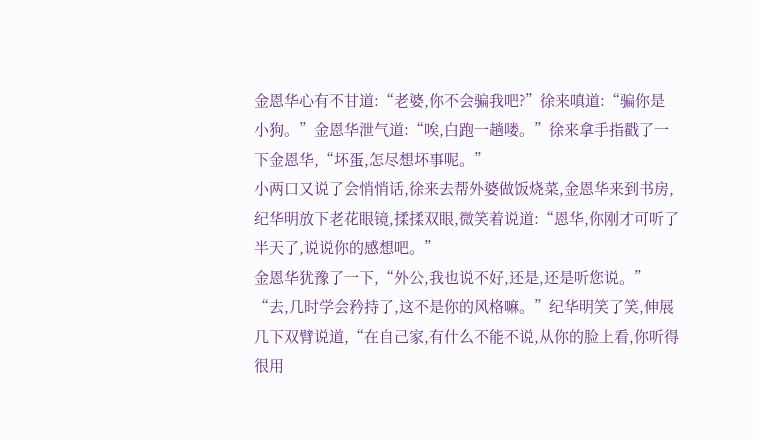金恩华心有不甘道:“老婆,你不会骗我吧?”徐来嗔道:“骗你是小狗。”金恩华泄气道:“唉,白跑一趟喽。”徐来拿手指戳了一下金恩华,“坏蛋,怎尽想坏事呢。”
小两口又说了会悄悄话,徐来去帮外婆做饭烧菜,金恩华来到书房,纪华明放下老花眼镜,揉揉双眼,微笑着说道:“恩华,你刚才可听了半天了,说说你的感想吧。”
金恩华犹豫了一下,“外公,我也说不好,还是,还是听您说。”
“去,几时学会矜持了,这不是你的风格嘛。”纪华明笑了笑,伸展几下双臂说道,“在自己家,有什么不能不说,从你的脸上看,你听得很用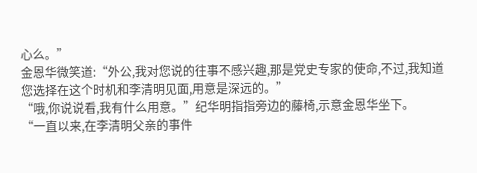心么。”
金恩华微笑道:“外公,我对您说的往事不感兴趣,那是党史专家的使命,不过,我知道您选择在这个时机和李清明见面,用意是深远的。”
“哦,你说说看,我有什么用意。”纪华明指指旁边的藤椅,示意金恩华坐下。
“一直以来,在李清明父亲的事件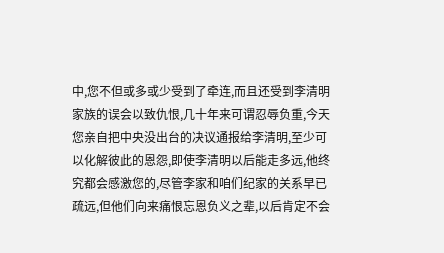中,您不但或多或少受到了牵连,而且还受到李清明家族的误会以致仇恨,几十年来可谓忍辱负重,今天您亲自把中央没出台的决议通报给李清明,至少可以化解彼此的恩怨,即使李清明以后能走多远,他终究都会感激您的,尽管李家和咱们纪家的关系早已疏远,但他们向来痛恨忘恩负义之辈,以后肯定不会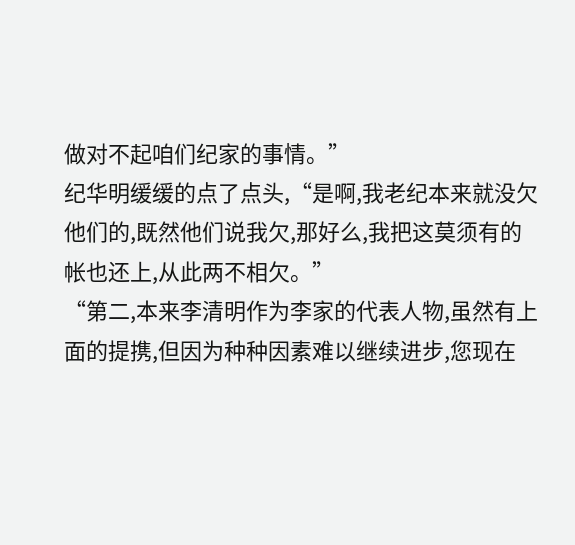做对不起咱们纪家的事情。”
纪华明缓缓的点了点头,“是啊,我老纪本来就没欠他们的,既然他们说我欠,那好么,我把这莫须有的帐也还上,从此两不相欠。”
“第二,本来李清明作为李家的代表人物,虽然有上面的提携,但因为种种因素难以继续进步,您现在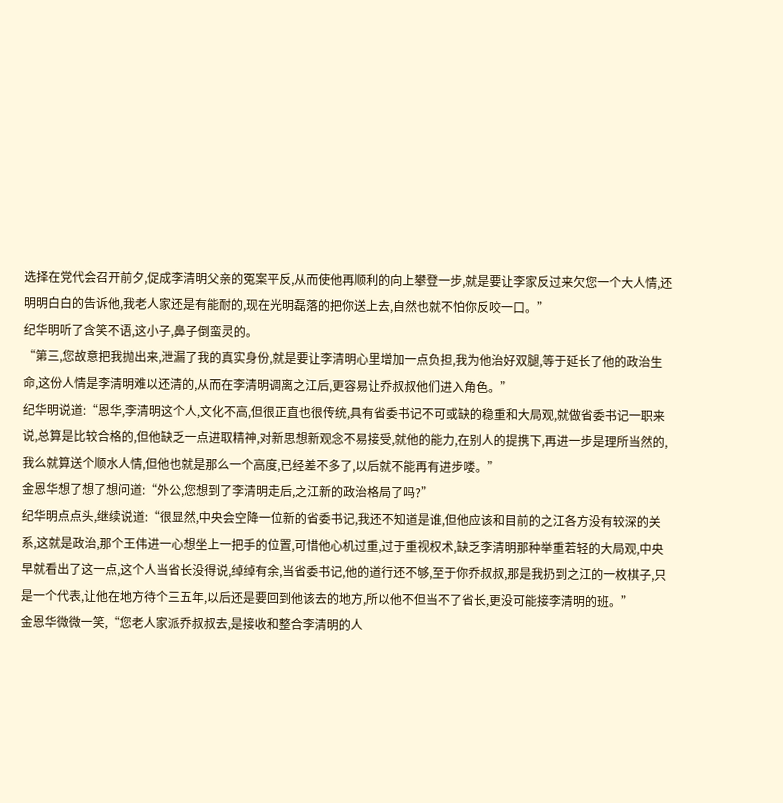选择在党代会召开前夕,促成李清明父亲的冤案平反,从而使他再顺利的向上攀登一步,就是要让李家反过来欠您一个大人情,还明明白白的告诉他,我老人家还是有能耐的,现在光明磊落的把你送上去,自然也就不怕你反咬一口。”
纪华明听了含笑不语,这小子,鼻子倒蛮灵的。
“第三,您故意把我抛出来,泄漏了我的真实身份,就是要让李清明心里增加一点负担,我为他治好双腿,等于延长了他的政治生命,这份人情是李清明难以还清的,从而在李清明调离之江后,更容易让乔叔叔他们进入角色。”
纪华明说道:“恩华,李清明这个人,文化不高,但很正直也很传统,具有省委书记不可或缺的稳重和大局观,就做省委书记一职来说,总算是比较合格的,但他缺乏一点进取精神,对新思想新观念不易接受,就他的能力,在别人的提携下,再进一步是理所当然的,我么就算送个顺水人情,但他也就是那么一个高度,已经差不多了,以后就不能再有进步喽。”
金恩华想了想了想问道:“外公,您想到了李清明走后,之江新的政治格局了吗?”
纪华明点点头,继续说道:“很显然,中央会空降一位新的省委书记,我还不知道是谁,但他应该和目前的之江各方没有较深的关系,这就是政治,那个王伟进一心想坐上一把手的位置,可惜他心机过重,过于重视权术,缺乏李清明那种举重若轻的大局观,中央早就看出了这一点,这个人当省长没得说,绰绰有余,当省委书记,他的道行还不够,至于你乔叔叔,那是我扔到之江的一枚棋子,只是一个代表,让他在地方待个三五年,以后还是要回到他该去的地方,所以他不但当不了省长,更没可能接李清明的班。”
金恩华微微一笑,“您老人家派乔叔叔去,是接收和整合李清明的人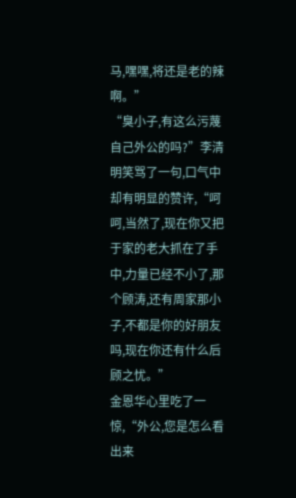马,嘿嘿,将还是老的辣啊。”
“臭小子,有这么污蔑自己外公的吗?”李清明笑骂了一句,口气中却有明显的赞许,“呵呵,当然了,现在你又把于家的老大抓在了手中,力量已经不小了,那个顾涛,还有周家那小子,不都是你的好朋友吗,现在你还有什么后顾之忧。”
金恩华心里吃了一惊,“外公,您是怎么看出来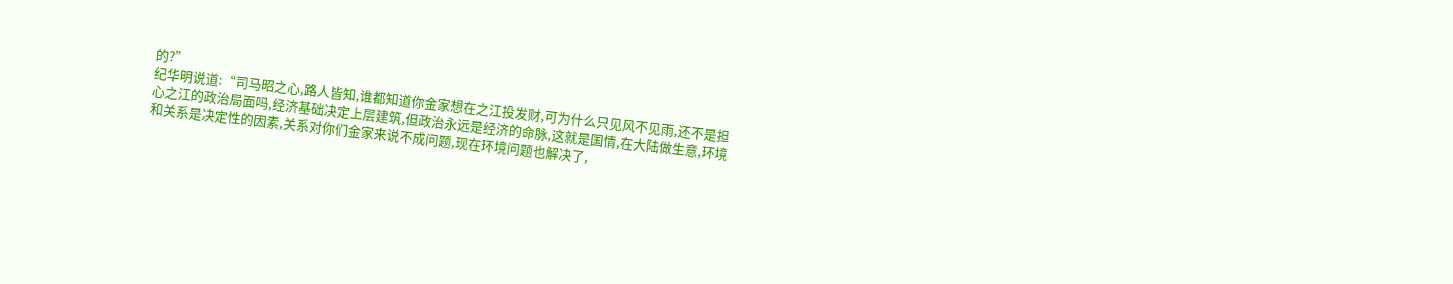的?”
纪华明说道:“司马昭之心,路人皆知,谁都知道你金家想在之江投发财,可为什么只见风不见雨,还不是担心之江的政治局面吗,经济基础决定上层建筑,但政治永远是经济的命脉,这就是国情,在大陆做生意,环境和关系是决定性的因素,关系对你们金家来说不成问题,现在环境问题也解决了,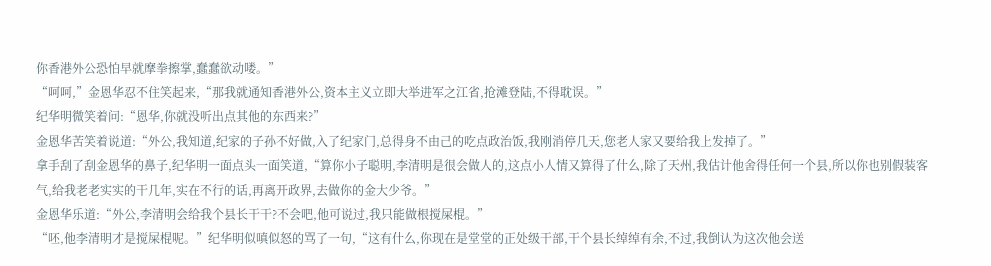你香港外公恐怕早就摩拳擦掌,蠢蠢欲动喽。”
“呵呵,”金恩华忍不住笑起来,“那我就通知香港外公,资本主义立即大举进军之江省,抢滩登陆,不得耽误。”
纪华明微笑着问:“恩华,你就没听出点其他的东西来?”
金恩华苦笑着说道:“外公,我知道,纪家的子孙不好做,入了纪家门,总得身不由己的吃点政治饭,我刚消停几天,您老人家又要给我上发掉了。”
拿手刮了刮金恩华的鼻子,纪华明一面点头一面笑道,“算你小子聪明,李清明是很会做人的,这点小人情又算得了什么,除了天州,我估计他舍得任何一个县,所以你也别假装客气,给我老老实实的干几年,实在不行的话,再离开政界,去做你的金大少爷。”
金恩华乐道:“外公,李清明会给我个县长干干?不会吧,他可说过,我只能做根搅屎棍。”
“呸,他李清明才是搅屎棍呢。”纪华明似嗔似怒的骂了一句,“这有什么,你现在是堂堂的正处级干部,干个县长绰绰有余,不过,我倒认为这次他会送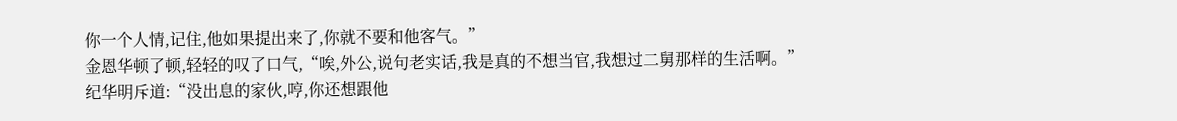你一个人情,记住,他如果提出来了,你就不要和他客气。”
金恩华顿了顿,轻轻的叹了口气,“唉,外公,说句老实话,我是真的不想当官,我想过二舅那样的生活啊。”
纪华明斥道:“没出息的家伙,哼,你还想跟他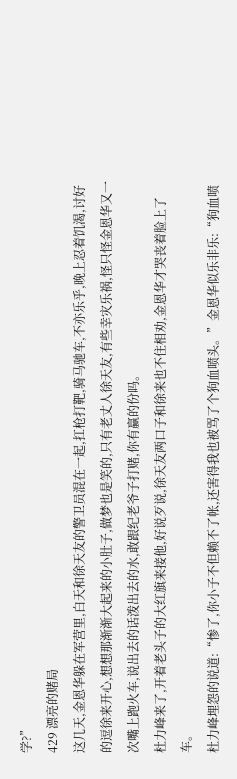学?”
429 漂亮的赌局
这几天,金恩华躲在军营里,白天和徐天友的警卫员混在一起,扛枪打靶,骑马驰车,不亦乐乎,晚上忍着饥渴,讨好的逗徐来开心,想想那渐渐大起来的小肚子,做梦也是笑的,只有老丈人徐天友,有些幸灾乐祸,怪只怪金恩华又一次嘴上跑火车,说出去的话泼出去的水,敢跟纪老爷子打赌,你有赢的份吗。
杜力峰来了,开着老头子的大红旗来接他,好说歹说,徐天友两口子和徐来也不住相劝,金恩华才哭丧着脸上了车。
杜力峰埋怨的说道:“惨了,你小子不但赖不了帐,还害得我也被骂了个狗血喷头。”金恩华似乐非乐:“狗血喷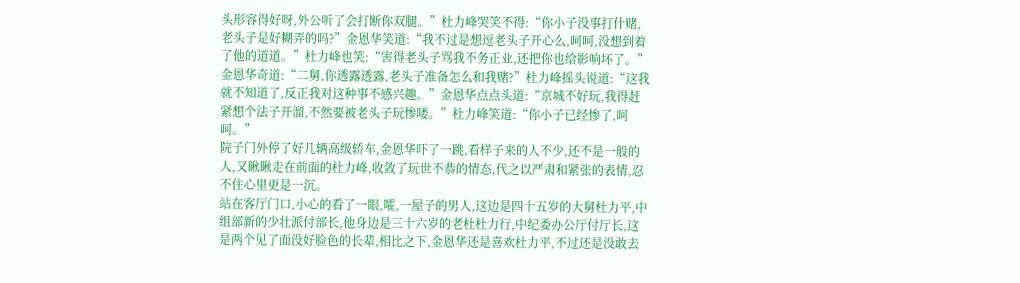头形容得好呀,外公听了会打断你双腿。”杜力峰哭笑不得:“你小子没事打什赌,老头子是好糊弄的吗?”金恩华笑道:“我不过是想逗老头子开心么,呵呵,没想到着了他的道道。”杜力峰也笑:“害得老头子骂我不务正业,还把你也给影响坏了。”金恩华奇道:“二舅,你透露透露,老头子准备怎么和我赌?”杜力峰摇头说道:“这我就不知道了,反正我对这种事不感兴趣。”金恩华点点头道:“京城不好玩,我得赶紧想个法子开溜,不然要被老头子玩惨喽。”杜力峰笑道:“你小子已经惨了,呵呵。”
院子门外停了好几辆高级轿车,金恩华吓了一跳,看样子来的人不少,还不是一般的人,又瞅瞅走在前面的杜力峰,收敛了玩世不恭的情态,代之以严肃和紧张的表情,忍不住心里更是一沉。
站在客厅门口,小心的看了一眼,嚯,一屋子的男人,这边是四十五岁的大舅杜力平,中组部新的少壮派付部长,他身边是三十六岁的老杜杜力行,中纪委办公厅付厅长,这是两个见了面没好脸色的长辈,相比之下,金恩华还是喜欢杜力平,不过还是没敢去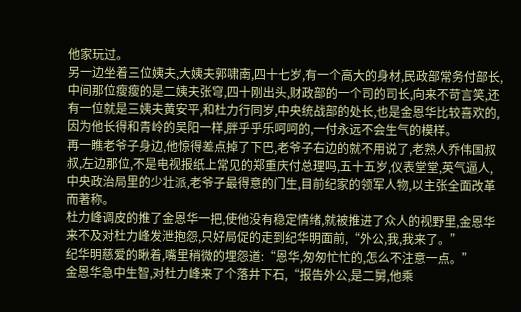他家玩过。
另一边坐着三位姨夫,大姨夫郭啸南,四十七岁,有一个高大的身材,民政部常务付部长,中间那位瘦瘦的是二姨夫张穹,四十刚出头,财政部的一个司的司长,向来不苛言笑,还有一位就是三姨夫黄安平,和杜力行同岁,中央统战部的处长,也是金恩华比较喜欢的,因为他长得和青岭的吴阳一样,胖乎乎乐呵呵的,一付永远不会生气的模样。
再一瞧老爷子身边,他惊得差点掉了下巴,老爷子右边的就不用说了,老熟人乔伟国叔叔,左边那位,不是电视报纸上常见的郑重庆付总理吗,五十五岁,仪表堂堂,英气逼人,中央政治局里的少壮派,老爷子最得意的门生,目前纪家的领军人物,以主张全面改革而著称。
杜力峰调皮的推了金恩华一把,使他没有稳定情绪,就被推进了众人的视野里,金恩华来不及对杜力峰发泄抱怨,只好局促的走到纪华明面前,“外公,我,我来了。”
纪华明慈爱的瞅着,嘴里稍微的埋怨道:“恩华,匆匆忙忙的,怎么不注意一点。”
金恩华急中生智,对杜力峰来了个落井下石,“报告外公,是二舅,他乘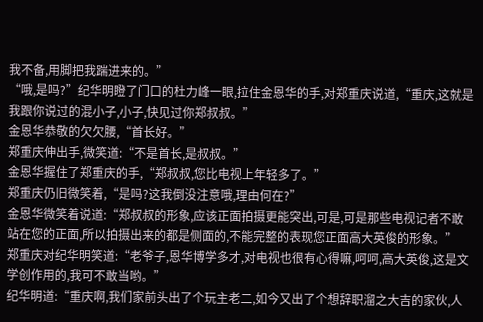我不备,用脚把我踹进来的。”
“哦,是吗?”纪华明瞪了门口的杜力峰一眼,拉住金恩华的手,对郑重庆说道,“重庆,这就是我跟你说过的混小子,小子,快见过你郑叔叔。”
金恩华恭敬的欠欠腰,“首长好。”
郑重庆伸出手,微笑道:“不是首长,是叔叔。”
金恩华握住了郑重庆的手,“郑叔叔,您比电视上年轻多了。”
郑重庆仍旧微笑着,“是吗?这我倒没注意哦,理由何在?”
金恩华微笑着说道:“郑叔叔的形象,应该正面拍摄更能突出,可是,可是那些电视记者不敢站在您的正面,所以拍摄出来的都是侧面的,不能完整的表现您正面高大英俊的形象。”
郑重庆对纪华明笑道:“老爷子,恩华博学多才,对电视也很有心得嘛,呵呵,高大英俊,这是文学创作用的,我可不敢当哟。”
纪华明道:“重庆啊,我们家前头出了个玩主老二,如今又出了个想辞职溜之大吉的家伙,人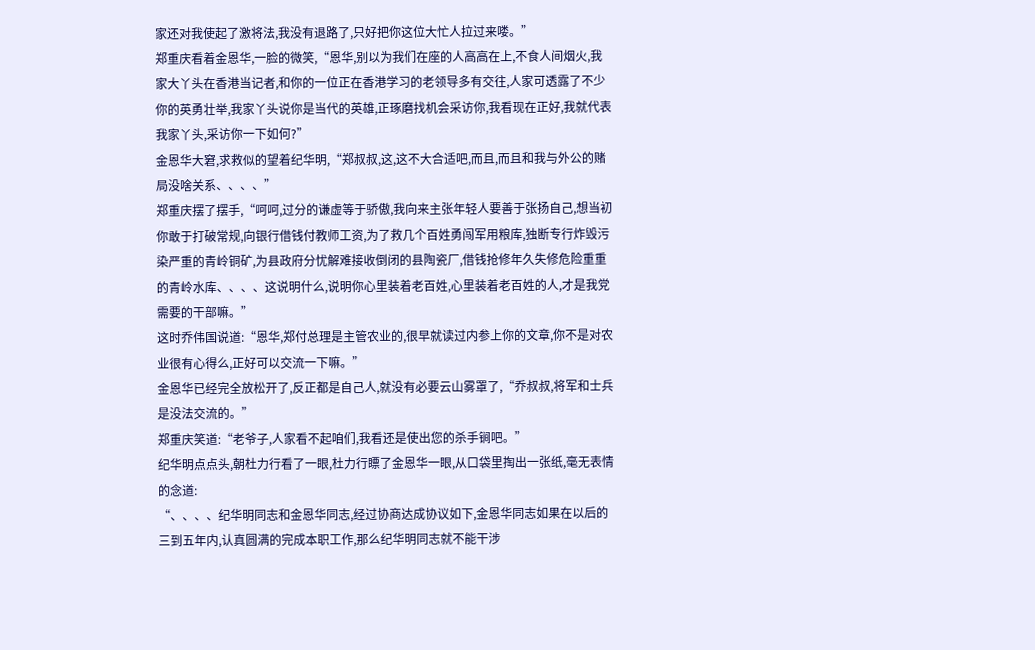家还对我使起了激将法,我没有退路了,只好把你这位大忙人拉过来喽。”
郑重庆看着金恩华,一脸的微笑,“恩华,别以为我们在座的人高高在上,不食人间烟火,我家大丫头在香港当记者,和你的一位正在香港学习的老领导多有交往,人家可透露了不少你的英勇壮举,我家丫头说你是当代的英雄,正琢磨找机会采访你,我看现在正好,我就代表我家丫头,采访你一下如何?”
金恩华大窘,求救似的望着纪华明,“郑叔叔,这,这不大合适吧,而且,而且和我与外公的赌局没啥关系、、、、”
郑重庆摆了摆手,“呵呵,过分的谦虚等于骄傲,我向来主张年轻人要善于张扬自己,想当初你敢于打破常规,向银行借钱付教师工资,为了救几个百姓勇闯军用粮库,独断专行炸毁污染严重的青岭铜矿,为县政府分忧解难接收倒闭的县陶瓷厂,借钱抢修年久失修危险重重的青岭水库、、、、这说明什么,说明你心里装着老百姓,心里装着老百姓的人,才是我党需要的干部嘛。”
这时乔伟国说道:“恩华,郑付总理是主管农业的,很早就读过内参上你的文章,你不是对农业很有心得么,正好可以交流一下嘛。”
金恩华已经完全放松开了,反正都是自己人,就没有必要云山雾罩了,“乔叔叔,将军和士兵是没法交流的。”
郑重庆笑道:“老爷子,人家看不起咱们,我看还是使出您的杀手锏吧。”
纪华明点点头,朝杜力行看了一眼,杜力行瞟了金恩华一眼,从口袋里掏出一张纸,毫无表情的念道:
“、、、、纪华明同志和金恩华同志,经过协商达成协议如下,金恩华同志如果在以后的三到五年内,认真圆满的完成本职工作,那么纪华明同志就不能干涉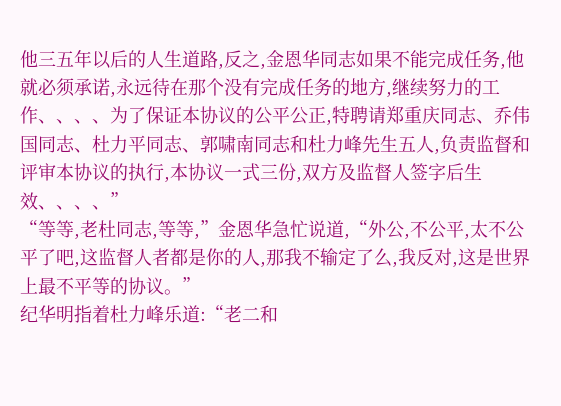他三五年以后的人生道路,反之,金恩华同志如果不能完成任务,他就必须承诺,永远待在那个没有完成任务的地方,继续努力的工作、、、、为了保证本协议的公平公正,特聘请郑重庆同志、乔伟国同志、杜力平同志、郭啸南同志和杜力峰先生五人,负责监督和评审本协议的执行,本协议一式三份,双方及监督人签字后生效、、、、”
“等等,老杜同志,等等,”金恩华急忙说道,“外公,不公平,太不公平了吧,这监督人者都是你的人,那我不输定了么,我反对,这是世界上最不平等的协议。”
纪华明指着杜力峰乐道:“老二和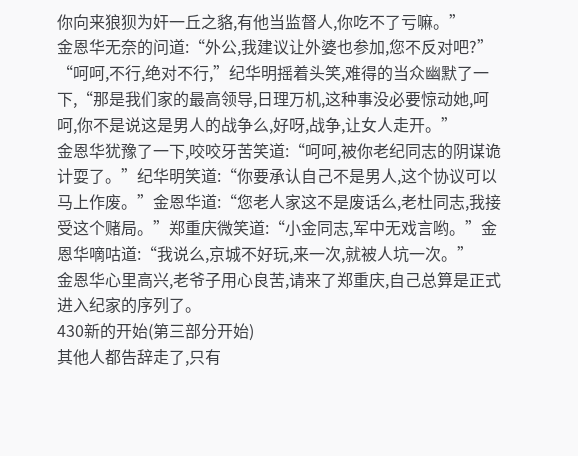你向来狼狈为奸一丘之貉,有他当监督人,你吃不了亏嘛。”
金恩华无奈的问道:“外公,我建议让外婆也参加,您不反对吧?”
“呵呵,不行,绝对不行,”纪华明摇着头笑,难得的当众幽默了一下,“那是我们家的最高领导,日理万机,这种事没必要惊动她,呵呵,你不是说这是男人的战争么,好呀,战争,让女人走开。”
金恩华犹豫了一下,咬咬牙苦笑道:“呵呵,被你老纪同志的阴谋诡计耍了。”纪华明笑道:“你要承认自己不是男人,这个协议可以马上作废。”金恩华道:“您老人家这不是废话么,老杜同志,我接受这个赌局。”郑重庆微笑道:“小金同志,军中无戏言哟。”金恩华嘀咕道:“我说么,京城不好玩,来一次,就被人坑一次。”
金恩华心里高兴,老爷子用心良苦,请来了郑重庆,自己总算是正式进入纪家的序列了。
430新的开始(第三部分开始)
其他人都告辞走了,只有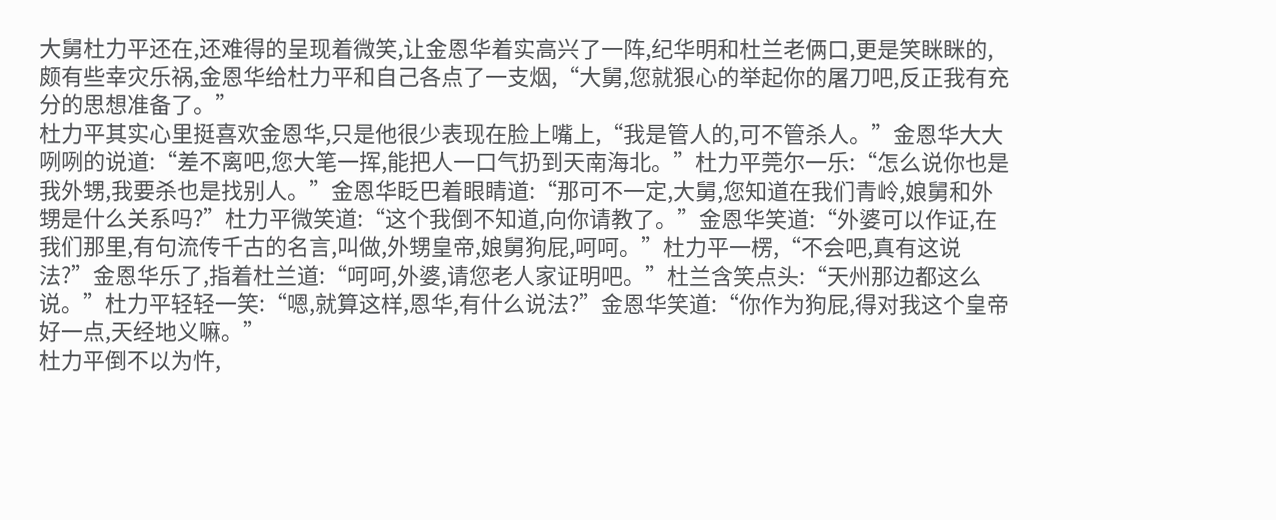大舅杜力平还在,还难得的呈现着微笑,让金恩华着实高兴了一阵,纪华明和杜兰老俩口,更是笑眯眯的,颇有些幸灾乐祸,金恩华给杜力平和自己各点了一支烟,“大舅,您就狠心的举起你的屠刀吧,反正我有充分的思想准备了。”
杜力平其实心里挺喜欢金恩华,只是他很少表现在脸上嘴上,“我是管人的,可不管杀人。”金恩华大大咧咧的说道:“差不离吧,您大笔一挥,能把人一口气扔到天南海北。”杜力平莞尔一乐:“怎么说你也是我外甥,我要杀也是找别人。”金恩华眨巴着眼睛道:“那可不一定,大舅,您知道在我们青岭,娘舅和外甥是什么关系吗?”杜力平微笑道:“这个我倒不知道,向你请教了。”金恩华笑道:“外婆可以作证,在我们那里,有句流传千古的名言,叫做,外甥皇帝,娘舅狗屁,呵呵。”杜力平一楞,“不会吧,真有这说法?”金恩华乐了,指着杜兰道:“呵呵,外婆,请您老人家证明吧。”杜兰含笑点头:“天州那边都这么说。”杜力平轻轻一笑:“嗯,就算这样,恩华,有什么说法?”金恩华笑道:“你作为狗屁,得对我这个皇帝好一点,天经地义嘛。”
杜力平倒不以为忤,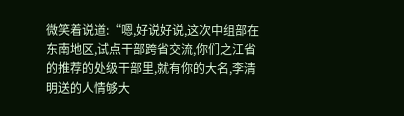微笑着说道:“嗯,好说好说,这次中组部在东南地区,试点干部跨省交流,你们之江省的推荐的处级干部里,就有你的大名,李清明送的人情够大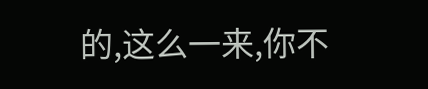的,这么一来,你不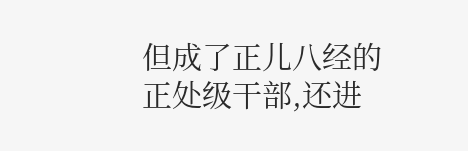但成了正儿八经的正处级干部,还进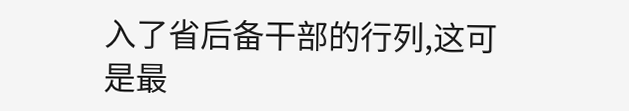入了省后备干部的行列,这可是最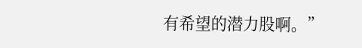有希望的潜力股啊。”